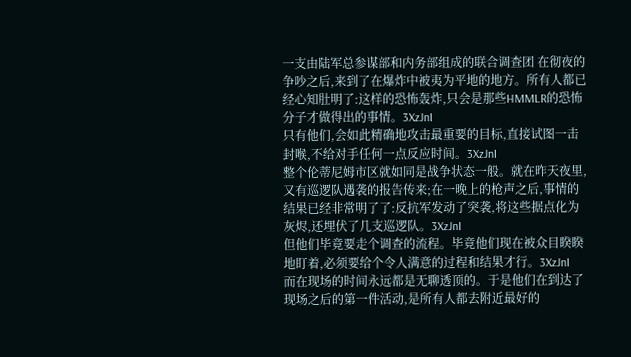一支由陆军总参谋部和内务部组成的联合调查团 在彻夜的争吵之后,来到了在爆炸中被夷为平地的地方。所有人都已经心知肚明了:这样的恐怖轰炸,只会是那些HMMLR的恐怖分子才做得出的事情。3XzJnI
只有他们,会如此精确地攻击最重要的目标,直接试图一击封喉,不给对手任何一点反应时间。3XzJnI
整个伦蒂尼姆市区就如同是战争状态一般。就在昨天夜里,又有巡逻队遇袭的报告传来;在一晚上的枪声之后,事情的结果已经非常明了了:反抗军发动了突袭,将这些据点化为灰烬,还埋伏了几支巡逻队。3XzJnI
但他们毕竟要走个调查的流程。毕竟他们现在被众目睽睽地盯着,必须要给个令人满意的过程和结果才行。3XzJnI
而在现场的时间永远都是无聊透顶的。于是他们在到达了现场之后的第一件活动,是所有人都去附近最好的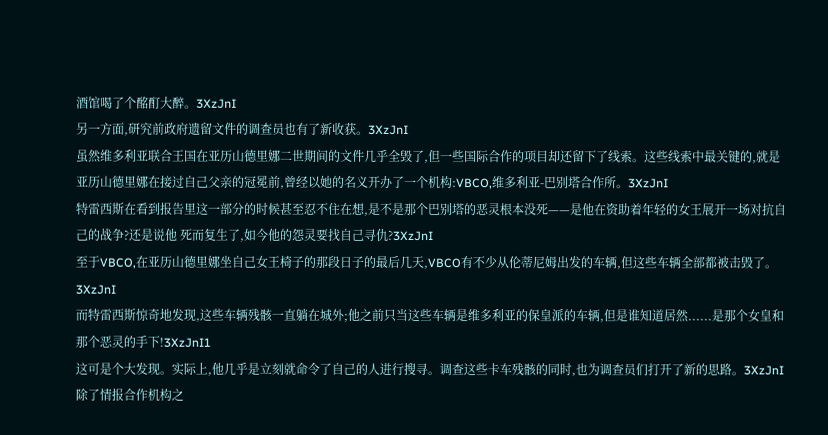酒馆喝了个酩酊大醉。3XzJnI
另一方面,研究前政府遗留文件的调查员也有了新收获。3XzJnI
虽然维多利亚联合王国在亚历山德里娜二世期间的文件几乎全毁了,但一些国际合作的项目却还留下了线索。这些线索中最关键的,就是亚历山德里娜在接过自己父亲的冠冕前,曾经以她的名义开办了一个机构:VBCO,维多利亚-巴别塔合作所。3XzJnI
特雷西斯在看到报告里这一部分的时候甚至忍不住在想,是不是那个巴别塔的恶灵根本没死——是他在资助着年轻的女王展开一场对抗自己的战争?还是说他 死而复生了,如今他的怨灵要找自己寻仇?3XzJnI
至于VBCO,在亚历山德里娜坐自己女王椅子的那段日子的最后几天,VBCO有不少从伦蒂尼姆出发的车辆,但这些车辆全部都被击毁了。3XzJnI
而特雷西斯惊奇地发现,这些车辆残骸一直躺在城外;他之前只当这些车辆是维多利亚的保皇派的车辆,但是谁知道居然......是那个女皇和那个恶灵的手下!3XzJnI1
这可是个大发现。实际上,他几乎是立刻就命令了自己的人进行搜寻。调查这些卡车残骸的同时,也为调查员们打开了新的思路。3XzJnI
除了情报合作机构之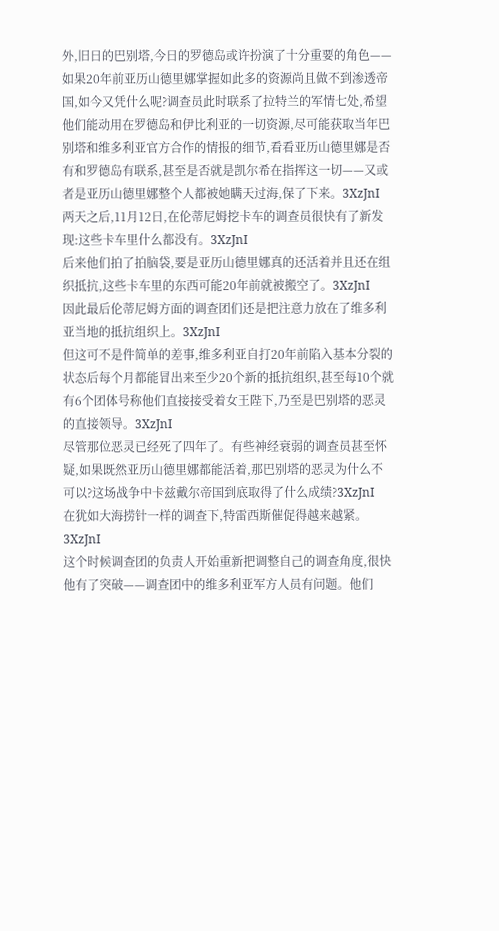外,旧日的巴别塔,今日的罗德岛或许扮演了十分重要的角色——如果20年前亚历山德里娜掌握如此多的资源尚且做不到渗透帝国,如今又凭什么呢?调查员此时联系了拉特兰的军情七处,希望他们能动用在罗德岛和伊比利亚的一切资源,尽可能获取当年巴别塔和维多利亚官方合作的情报的细节,看看亚历山德里娜是否有和罗德岛有联系,甚至是否就是凯尔希在指挥这一切——又或者是亚历山德里娜整个人都被她瞒天过海,保了下来。3XzJnI
两天之后,11月12日,在伦蒂尼姆挖卡车的调查员很快有了新发现:这些卡车里什么都没有。3XzJnI
后来他们拍了拍脑袋,要是亚历山德里娜真的还活着并且还在组织抵抗,这些卡车里的东西可能20年前就被搬空了。3XzJnI
因此最后伦蒂尼姆方面的调查团们还是把注意力放在了维多利亚当地的抵抗组织上。3XzJnI
但这可不是件简单的差事,维多利亚自打20年前陷入基本分裂的状态后每个月都能冒出来至少20个新的抵抗组织,甚至每10个就有6个团体号称他们直接接受着女王陛下,乃至是巴别塔的恶灵的直接领导。3XzJnI
尽管那位恶灵已经死了四年了。有些神经衰弱的调查员甚至怀疑,如果既然亚历山德里娜都能活着,那巴别塔的恶灵为什么不可以?这场战争中卡兹戴尔帝国到底取得了什么成绩?3XzJnI
在犹如大海捞针一样的调查下,特雷西斯催促得越来越紧。3XzJnI
这个时候调查团的负责人开始重新把调整自己的调查角度,很快他有了突破——调查团中的维多利亚军方人员有问题。他们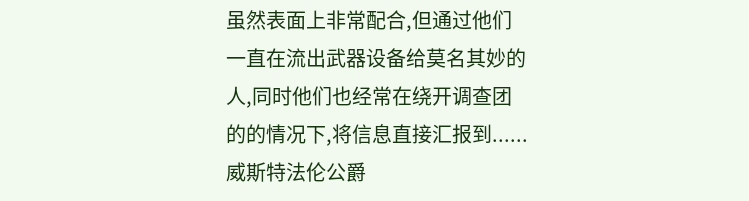虽然表面上非常配合,但通过他们一直在流出武器设备给莫名其妙的人,同时他们也经常在绕开调查团的的情况下,将信息直接汇报到......威斯特法伦公爵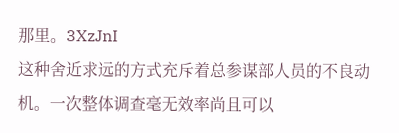那里。3XzJnI
这种舍近求远的方式充斥着总参谋部人员的不良动机。一次整体调查毫无效率尚且可以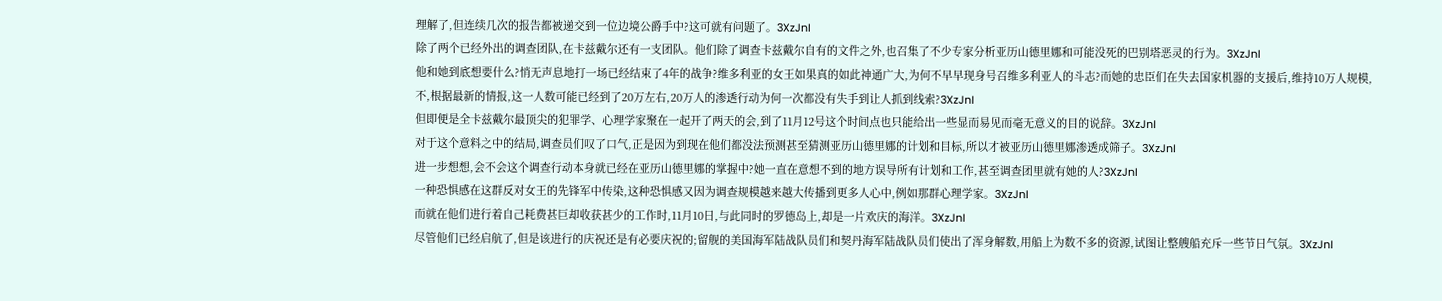理解了,但连续几次的报告都被递交到一位边境公爵手中?这可就有问题了。3XzJnI
除了两个已经外出的调查团队,在卡兹戴尔还有一支团队。他们除了调查卡兹戴尔自有的文件之外,也召集了不少专家分析亚历山德里娜和可能没死的巴别塔恶灵的行为。3XzJnI
他和她到底想要什么?悄无声息地打一场已经结束了4年的战争?维多利亚的女王如果真的如此神通广大,为何不早早现身号召维多利亚人的斗志?而她的忠臣们在失去国家机器的支援后,维持10万人规模,不,根据最新的情报,这一人数可能已经到了20万左右,20万人的渗透行动为何一次都没有失手到让人抓到线索?3XzJnI
但即便是全卡兹戴尔最顶尖的犯罪学、心理学家聚在一起开了两天的会,到了11月12号这个时间点也只能给出一些显而易见而毫无意义的目的说辞。3XzJnI
对于这个意料之中的结局,调查员们叹了口气,正是因为到现在他们都没法预测甚至猜测亚历山德里娜的计划和目标,所以才被亚历山德里娜渗透成筛子。3XzJnI
进一步想想,会不会这个调查行动本身就已经在亚历山德里娜的掌握中?她一直在意想不到的地方误导所有计划和工作,甚至调查团里就有她的人?3XzJnI
一种恐惧感在这群反对女王的先锋军中传染,这种恐惧感又因为调查规模越来越大传播到更多人心中,例如那群心理学家。3XzJnI
而就在他们进行着自己耗费甚巨却收获甚少的工作时,11月10日,与此同时的罗德岛上,却是一片欢庆的海洋。3XzJnI
尽管他们已经启航了,但是该进行的庆祝还是有必要庆祝的;留舰的美国海军陆战队员们和契丹海军陆战队员们使出了浑身解数,用船上为数不多的资源,试图让整艘船充斥一些节日气氛。3XzJnI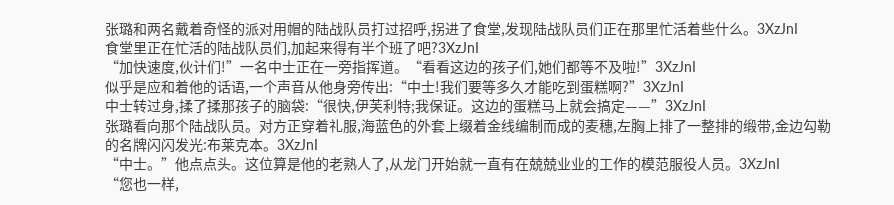张璐和两名戴着奇怪的派对用帽的陆战队员打过招呼,拐进了食堂,发现陆战队员们正在那里忙活着些什么。3XzJnI
食堂里正在忙活的陆战队员们,加起来得有半个班了吧?3XzJnI
“加快速度,伙计们!”一名中士正在一旁指挥道。“看看这边的孩子们,她们都等不及啦!”3XzJnI
似乎是应和着他的话语,一个声音从他身旁传出:“中士!我们要等多久才能吃到蛋糕啊?”3XzJnI
中士转过身,揉了揉那孩子的脑袋:“很快,伊芙利特;我保证。这边的蛋糕马上就会搞定——”3XzJnI
张璐看向那个陆战队员。对方正穿着礼服,海蓝色的外套上缀着金线编制而成的麦穗,左胸上排了一整排的缎带,金边勾勒的名牌闪闪发光:布莱克本。3XzJnI
“中士。”他点点头。这位算是他的老熟人了,从龙门开始就一直有在兢兢业业的工作的模范服役人员。3XzJnI
“您也一样,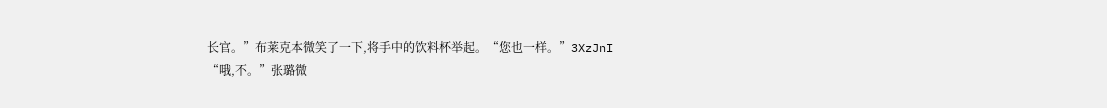长官。”布莱克本微笑了一下,将手中的饮料杯举起。“您也一样。”3XzJnI
“哦,不。”张璐微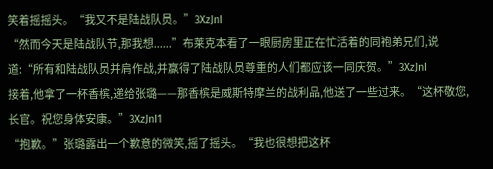笑着摇摇头。“我又不是陆战队员。”3XzJnI
“然而今天是陆战队节,那我想......”布莱克本看了一眼厨房里正在忙活着的同袍弟兄们,说道:“所有和陆战队员并肩作战,并赢得了陆战队员尊重的人们都应该一同庆贺。”3XzJnI
接着,他拿了一杯香槟,递给张璐——那香槟是威斯特摩兰的战利品,他送了一些过来。“这杯敬您,长官。祝您身体安康。”3XzJnI1
“抱歉。”张璐露出一个歉意的微笑,摇了摇头。“我也很想把这杯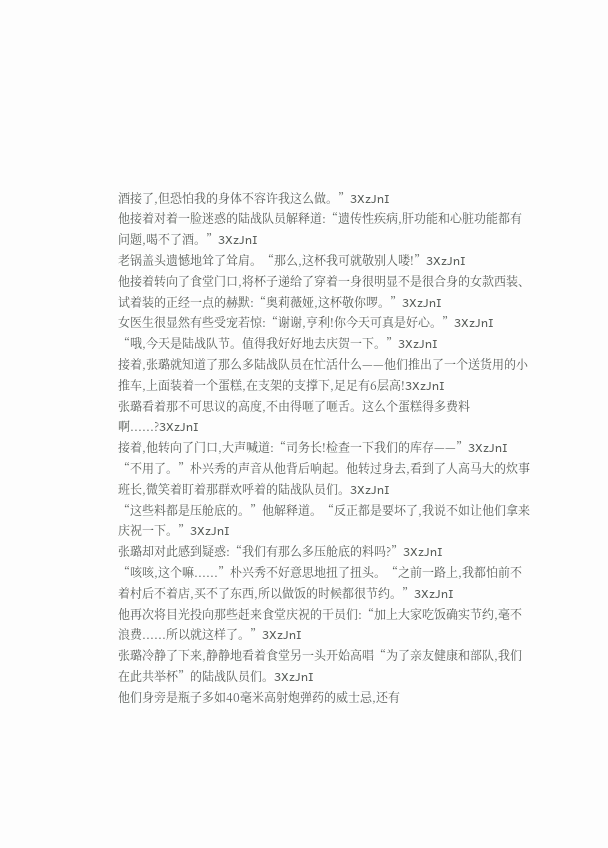酒接了,但恐怕我的身体不容许我这么做。”3XzJnI
他接着对着一脸迷惑的陆战队员解释道:“遗传性疾病,肝功能和心脏功能都有问题,喝不了酒。”3XzJnI
老锅盖头遗憾地耸了耸肩。“那么,这杯我可就敬别人喽!”3XzJnI
他接着转向了食堂门口,将杯子递给了穿着一身很明显不是很合身的女款西装、试着装的正经一点的赫默:“奥莉薇娅,这杯敬你啰。”3XzJnI
女医生很显然有些受宠若惊:“谢谢,亨利!你今天可真是好心。”3XzJnI
“哦,今天是陆战队节。值得我好好地去庆贺一下。”3XzJnI
接着,张璐就知道了那么多陆战队员在忙活什么——他们推出了一个送货用的小推车,上面装着一个蛋糕,在支架的支撑下,足足有6层高!3XzJnI
张璐看着那不可思议的高度,不由得咂了咂舌。这么个蛋糕得多费料啊......?3XzJnI
接着,他转向了门口,大声喊道:“司务长!检查一下我们的库存——”3XzJnI
“不用了。”朴兴秀的声音从他背后响起。他转过身去,看到了人高马大的炊事班长,微笑着盯着那群欢呼着的陆战队员们。3XzJnI
“这些料都是压舱底的。”他解释道。“反正都是要坏了,我说不如让他们拿来庆祝一下。”3XzJnI
张璐却对此感到疑惑:“我们有那么多压舱底的料吗?”3XzJnI
“咳咳,这个嘛......”朴兴秀不好意思地扭了扭头。“之前一路上,我都怕前不着村后不着店,买不了东西,所以做饭的时候都很节约。”3XzJnI
他再次将目光投向那些赶来食堂庆祝的干员们:“加上大家吃饭确实节约,毫不浪费......所以就这样了。”3XzJnI
张璐冷静了下来,静静地看着食堂另一头开始高唱“为了亲友健康和部队,我们在此共举杯”的陆战队员们。3XzJnI
他们身旁是瓶子多如40毫米高射炮弹药的威士忌,还有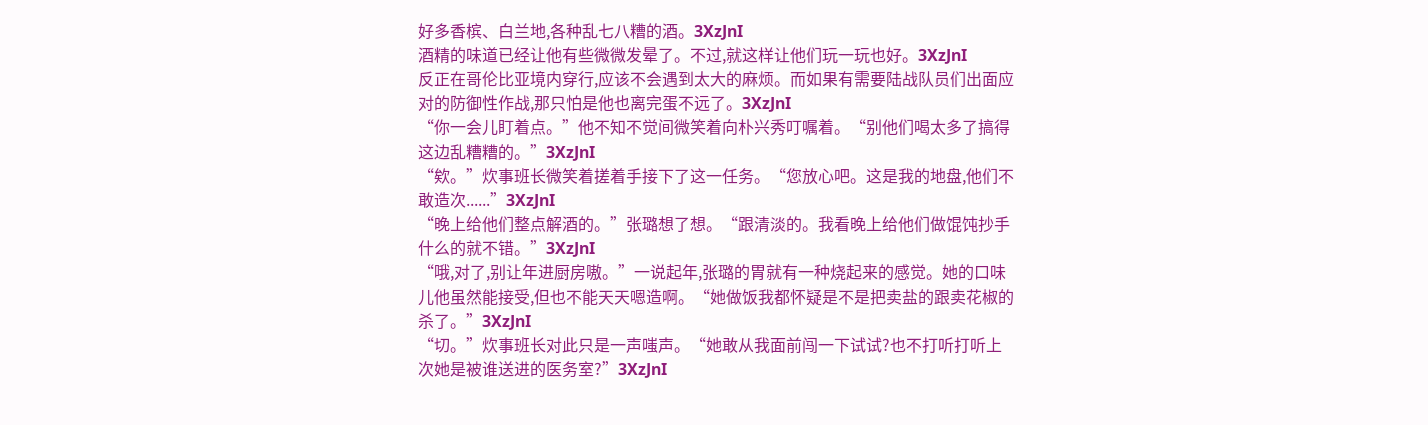好多香槟、白兰地,各种乱七八糟的酒。3XzJnI
酒精的味道已经让他有些微微发晕了。不过,就这样让他们玩一玩也好。3XzJnI
反正在哥伦比亚境内穿行,应该不会遇到太大的麻烦。而如果有需要陆战队员们出面应对的防御性作战,那只怕是他也离完蛋不远了。3XzJnI
“你一会儿盯着点。”他不知不觉间微笑着向朴兴秀叮嘱着。“别他们喝太多了搞得这边乱糟糟的。”3XzJnI
“欸。”炊事班长微笑着搓着手接下了这一任务。“您放心吧。这是我的地盘,他们不敢造次......”3XzJnI
“晚上给他们整点解酒的。”张璐想了想。“跟清淡的。我看晚上给他们做馄饨抄手什么的就不错。”3XzJnI
“哦,对了,别让年进厨房嗷。”一说起年,张璐的胃就有一种烧起来的感觉。她的口味儿他虽然能接受,但也不能天天嗯造啊。“她做饭我都怀疑是不是把卖盐的跟卖花椒的杀了。”3XzJnI
“切。”炊事班长对此只是一声嗤声。“她敢从我面前闯一下试试?也不打听打听上次她是被谁送进的医务室?”3XzJnI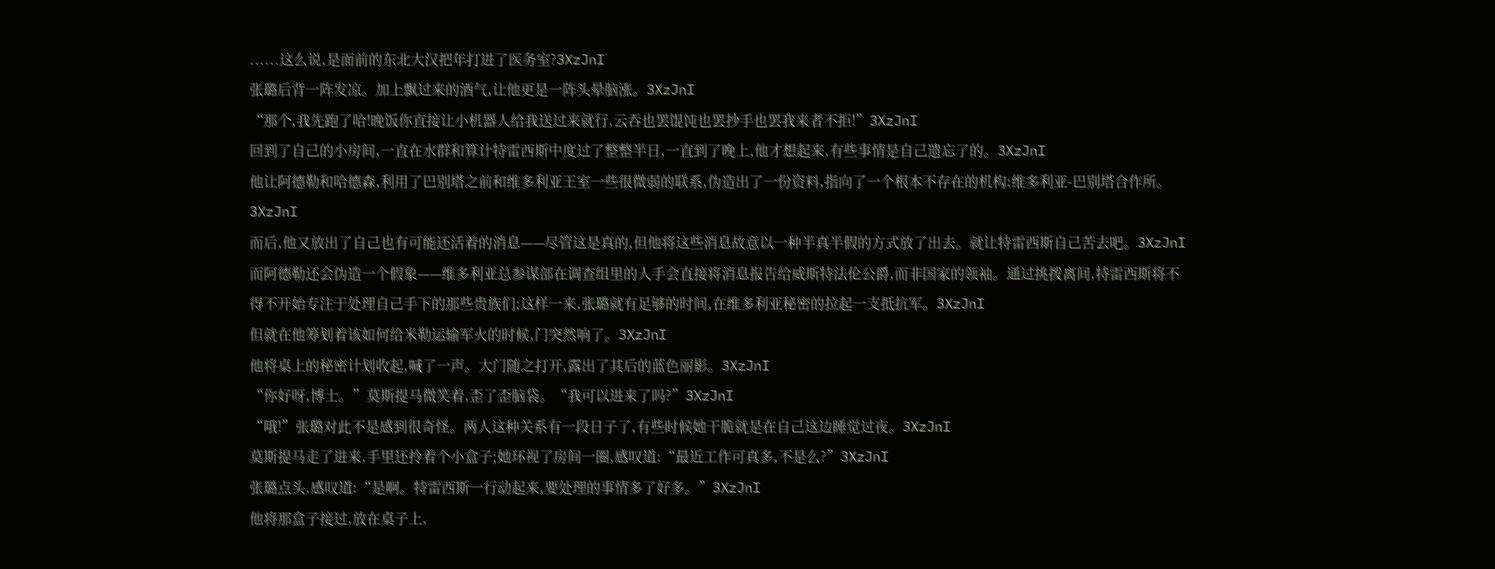......这么说,是面前的东北大汉把年打进了医务室?3XzJnI
张璐后背一阵发凉。加上飘过来的酒气,让他更是一阵头晕脑涨。3XzJnI
“那个,我先跑了哈!晚饭你直接让小机器人给我送过来就行,云吞也罢馄饨也罢抄手也罢我来者不拒!”3XzJnI
回到了自己的小房间,一直在水群和算计特雷西斯中度过了整整半日,一直到了晚上,他才想起来,有些事情是自己遗忘了的。3XzJnI
他让阿德勒和哈德森,利用了巴别塔之前和维多利亚王室一些很微弱的联系,伪造出了一份资料,指向了一个根本不存在的机构:维多利亚-巴别塔合作所。3XzJnI
而后,他又放出了自己也有可能还活着的消息——尽管这是真的,但他将这些消息故意以一种半真半假的方式放了出去。就让特雷西斯自己苦去吧。3XzJnI
而阿德勒还会伪造一个假象——维多利亚总参谋部在调查组里的人手会直接将消息报告给威斯特法伦公爵,而非国家的领袖。通过挑拨离间,特雷西斯将不得不开始专注于处理自己手下的那些贵族们;这样一来,张璐就有足够的时间,在维多利亚秘密的拉起一支抵抗军。3XzJnI
但就在他筹划着该如何给米勒运输军火的时候,门突然响了。3XzJnI
他将桌上的秘密计划收起,喊了一声。大门随之打开,露出了其后的蓝色丽影。3XzJnI
“你好呀,博士。”莫斯提马微笑着,歪了歪脑袋。“我可以进来了吗?”3XzJnI
“哦!”张璐对此不是感到很奇怪。两人这种关系有一段日子了,有些时候她干脆就是在自己这边睡觉过夜。3XzJnI
莫斯提马走了进来,手里还拎着个小盒子;她环视了房间一圈,感叹道:“最近工作可真多,不是么?”3XzJnI
张璐点头,感叹道:“是啊。特雷西斯一行动起来,要处理的事情多了好多。”3XzJnI
他将那盒子接过,放在桌子上,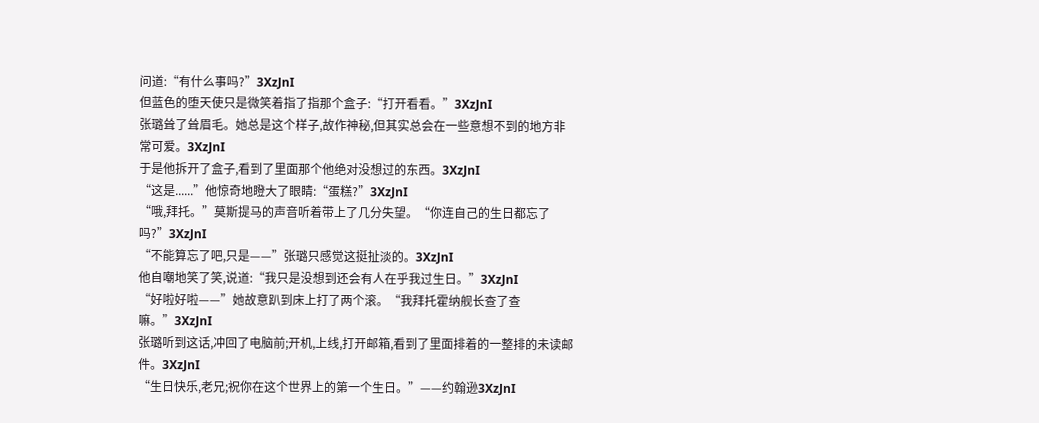问道:“有什么事吗?”3XzJnI
但蓝色的堕天使只是微笑着指了指那个盒子:“打开看看。”3XzJnI
张璐耸了耸眉毛。她总是这个样子,故作神秘,但其实总会在一些意想不到的地方非常可爱。3XzJnI
于是他拆开了盒子,看到了里面那个他绝对没想过的东西。3XzJnI
“这是......”他惊奇地瞪大了眼睛:“蛋糕?”3XzJnI
“哦,拜托。”莫斯提马的声音听着带上了几分失望。“你连自己的生日都忘了吗?”3XzJnI
“不能算忘了吧,只是——”张璐只感觉这挺扯淡的。3XzJnI
他自嘲地笑了笑,说道:“我只是没想到还会有人在乎我过生日。”3XzJnI
“好啦好啦——”她故意趴到床上打了两个滚。“我拜托霍纳舰长查了查嘛。”3XzJnI
张璐听到这话,冲回了电脑前;开机,上线,打开邮箱,看到了里面排着的一整排的未读邮件。3XzJnI
“生日快乐,老兄;祝你在这个世界上的第一个生日。”——约翰逊3XzJnI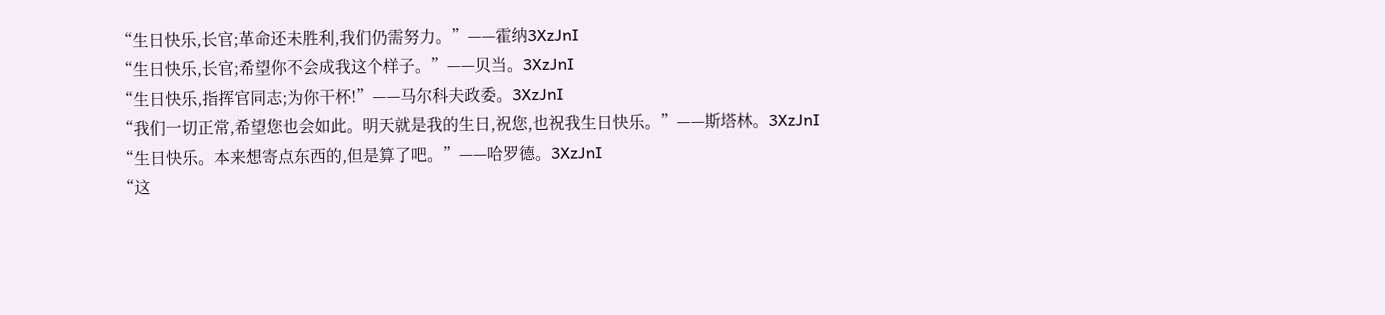“生日快乐,长官;革命还未胜利,我们仍需努力。”——霍纳3XzJnI
“生日快乐,长官;希望你不会成我这个样子。”——贝当。3XzJnI
“生日快乐,指挥官同志;为你干杯!”——马尔科夫政委。3XzJnI
“我们一切正常,希望您也会如此。明天就是我的生日,祝您,也祝我生日快乐。”——斯塔林。3XzJnI
“生日快乐。本来想寄点东西的,但是算了吧。”——哈罗德。3XzJnI
“这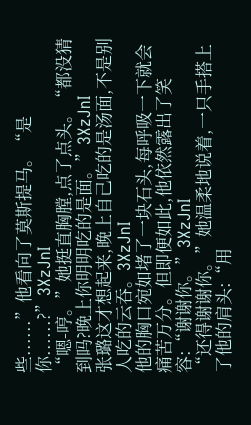些......”他看向了莫斯提马。“是你......?”3XzJnI
“嗯-哼。”她挺直胸膛,点了点头。“都没猜到吗?晚上你明明吃的是面。”3XzJnI
张璐这才想起来,晚上自己吃的是汤面,不是别人吃的云吞。3XzJnI
他的胸口宛如堵了一块石头,每呼吸一下就会痛苦万分。但即便如此,他依然露出了笑容:“谢谢你。”3XzJnI
“还得谢谢你。”她温柔地说着,一只手搭上了他的肩头:“用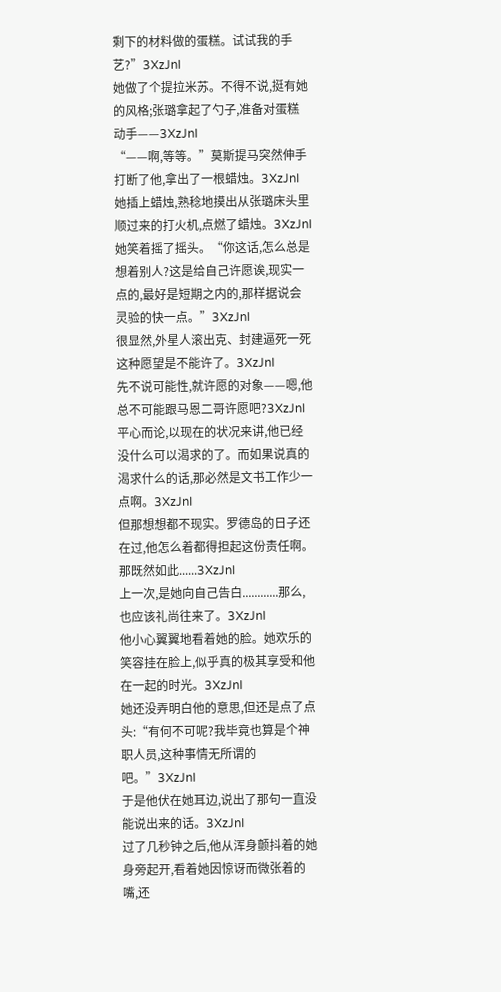剩下的材料做的蛋糕。试试我的手艺?”3XzJnI
她做了个提拉米苏。不得不说,挺有她的风格;张璐拿起了勺子,准备对蛋糕动手——3XzJnI
“——啊,等等。”莫斯提马突然伸手打断了他,拿出了一根蜡烛。3XzJnI
她插上蜡烛,熟稔地摸出从张璐床头里顺过来的打火机,点燃了蜡烛。3XzJnI
她笑着摇了摇头。“你这话,怎么总是想着别人?这是给自己许愿诶,现实一点的,最好是短期之内的,那样据说会灵验的快一点。”3XzJnI
很显然,外星人滚出克、封建逼死一死这种愿望是不能许了。3XzJnI
先不说可能性,就许愿的对象——嗯,他总不可能跟马恩二哥许愿吧?3XzJnI
平心而论,以现在的状况来讲,他已经没什么可以渴求的了。而如果说真的渴求什么的话,那必然是文书工作少一点啊。3XzJnI
但那想想都不现实。罗德岛的日子还在过,他怎么着都得担起这份责任啊。那既然如此......3XzJnI
上一次,是她向自己告白............那么,也应该礼尚往来了。3XzJnI
他小心翼翼地看着她的脸。她欢乐的笑容挂在脸上,似乎真的极其享受和他在一起的时光。3XzJnI
她还没弄明白他的意思,但还是点了点头:“有何不可呢?我毕竟也算是个神职人员,这种事情无所谓的吧。”3XzJnI
于是他伏在她耳边,说出了那句一直没能说出来的话。3XzJnI
过了几秒钟之后,他从浑身颤抖着的她身旁起开,看着她因惊讶而微张着的嘴,还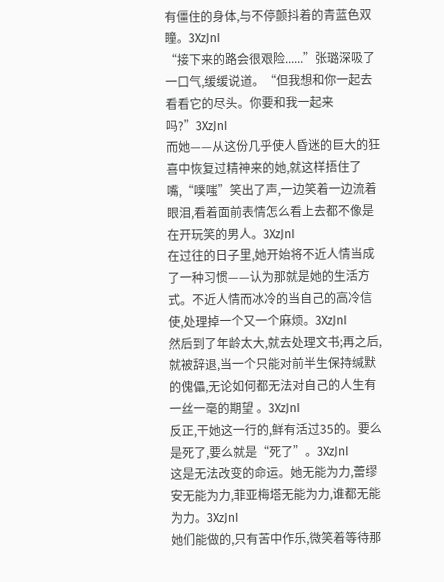有僵住的身体,与不停颤抖着的青蓝色双瞳。3XzJnI
“接下来的路会很艰险......”张璐深吸了一口气,缓缓说道。“但我想和你一起去看看它的尽头。你要和我一起来吗?”3XzJnI
而她——从这份几乎使人昏迷的巨大的狂喜中恢复过精神来的她,就这样捂住了嘴,“噗嗤”笑出了声,一边笑着一边流着眼泪,看着面前表情怎么看上去都不像是在开玩笑的男人。3XzJnI
在过往的日子里,她开始将不近人情当成了一种习惯——认为那就是她的生活方式。不近人情而冰冷的当自己的高冷信使,处理掉一个又一个麻烦。3XzJnI
然后到了年龄太大,就去处理文书;再之后,就被辞退,当一个只能对前半生保持缄默的傀儡,无论如何都无法对自己的人生有一丝一毫的期望 。3XzJnI
反正,干她这一行的,鲜有活过35的。要么是死了,要么就是“死了”。3XzJnI
这是无法改变的命运。她无能为力,蕾缪安无能为力,菲亚梅塔无能为力,谁都无能为力。3XzJnI
她们能做的,只有苦中作乐,微笑着等待那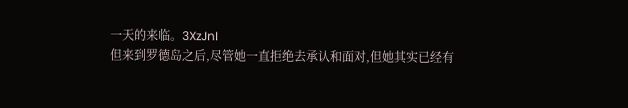一天的来临。3XzJnI
但来到罗德岛之后,尽管她一直拒绝去承认和面对,但她其实已经有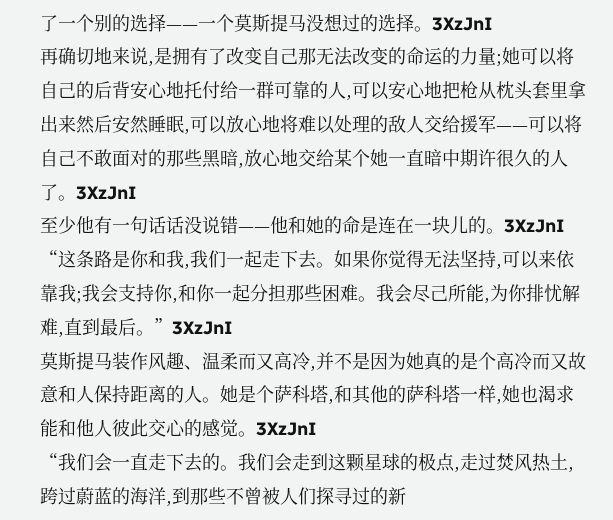了一个别的选择——一个莫斯提马没想过的选择。3XzJnI
再确切地来说,是拥有了改变自己那无法改变的命运的力量;她可以将自己的后背安心地托付给一群可靠的人,可以安心地把枪从枕头套里拿出来然后安然睡眠,可以放心地将难以处理的敌人交给援军——可以将自己不敢面对的那些黑暗,放心地交给某个她一直暗中期许很久的人了。3XzJnI
至少他有一句话话没说错——他和她的命是连在一块儿的。3XzJnI
“这条路是你和我,我们一起走下去。如果你觉得无法坚持,可以来依靠我;我会支持你,和你一起分担那些困难。我会尽己所能,为你排忧解难,直到最后。”3XzJnI
莫斯提马装作风趣、温柔而又高冷,并不是因为她真的是个高冷而又故意和人保持距离的人。她是个萨科塔,和其他的萨科塔一样,她也渴求能和他人彼此交心的感觉。3XzJnI
“我们会一直走下去的。我们会走到这颗星球的极点,走过焚风热土,跨过蔚蓝的海洋,到那些不曾被人们探寻过的新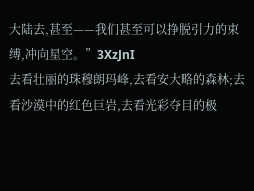大陆去,甚至——我们甚至可以挣脱引力的束缚,冲向星空。”3XzJnI
去看壮丽的珠穆朗玛峰,去看安大略的森林;去看沙漠中的红色巨岩,去看光彩夺目的极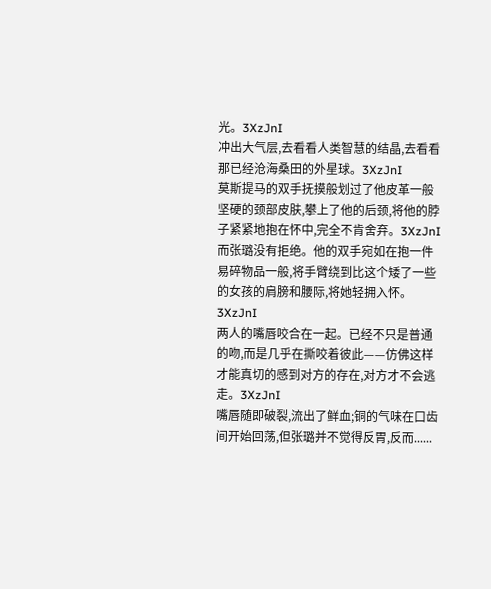光。3XzJnI
冲出大气层,去看看人类智慧的结晶,去看看那已经沧海桑田的外星球。3XzJnI
莫斯提马的双手抚摸般划过了他皮革一般坚硬的颈部皮肤,攀上了他的后颈,将他的脖子紧紧地抱在怀中,完全不肯舍弃。3XzJnI
而张璐没有拒绝。他的双手宛如在抱一件易碎物品一般,将手臂绕到比这个矮了一些的女孩的肩膀和腰际,将她轻拥入怀。3XzJnI
两人的嘴唇咬合在一起。已经不只是普通的吻,而是几乎在撕咬着彼此——仿佛这样才能真切的感到对方的存在,对方才不会逃走。3XzJnI
嘴唇随即破裂,流出了鲜血;铜的气味在口齿间开始回荡,但张璐并不觉得反胃,反而......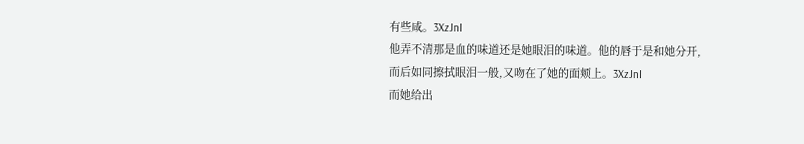有些咸。3XzJnI
他弄不清那是血的味道还是她眼泪的味道。他的唇于是和她分开,而后如同擦拭眼泪一般,又吻在了她的面颊上。3XzJnI
而她给出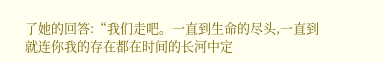了她的回答:“我们走吧。一直到生命的尽头,一直到就连你我的存在都在时间的长河中定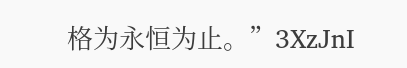格为永恒为止。”3XzJnI